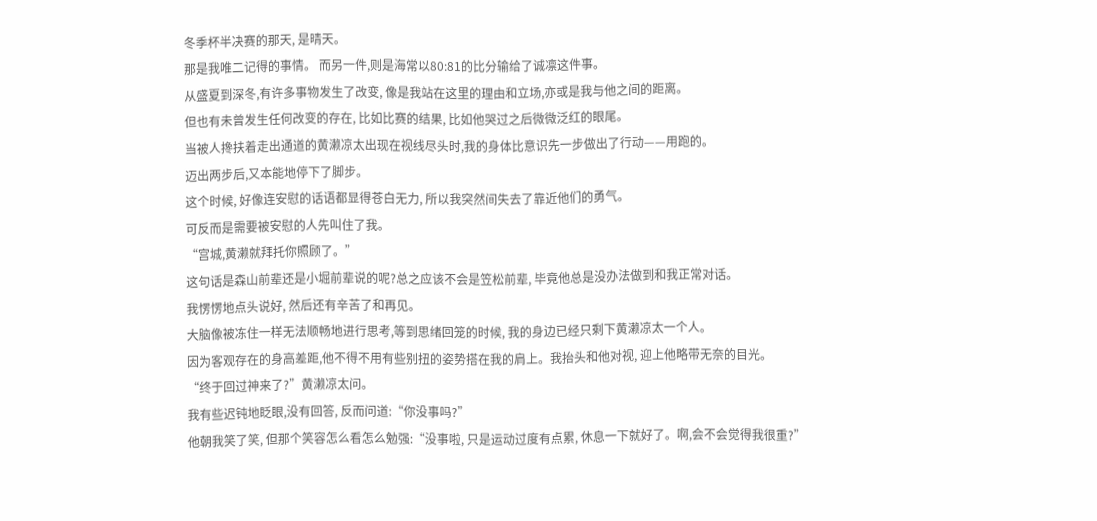冬季杯半决赛的那天, 是晴天。
那是我唯二记得的事情。 而另一件,则是海常以80:81的比分输给了诚凛这件事。
从盛夏到深冬,有许多事物发生了改变, 像是我站在这里的理由和立场,亦或是我与他之间的距离。
但也有未曾发生任何改变的存在, 比如比赛的结果, 比如他哭过之后微微泛红的眼尾。
当被人搀扶着走出通道的黄濑凉太出现在视线尽头时,我的身体比意识先一步做出了行动——用跑的。
迈出两步后,又本能地停下了脚步。
这个时候, 好像连安慰的话语都显得苍白无力, 所以我突然间失去了靠近他们的勇气。
可反而是需要被安慰的人先叫住了我。
“宫城,黄濑就拜托你照顾了。”
这句话是森山前辈还是小堀前辈说的呢?总之应该不会是笠松前辈, 毕竟他总是没办法做到和我正常对话。
我愣愣地点头说好, 然后还有辛苦了和再见。
大脑像被冻住一样无法顺畅地进行思考,等到思绪回笼的时候, 我的身边已经只剩下黄濑凉太一个人。
因为客观存在的身高差距,他不得不用有些别扭的姿势搭在我的肩上。我抬头和他对视, 迎上他略带无奈的目光。
“终于回过神来了?”黄濑凉太问。
我有些迟钝地眨眼,没有回答, 反而问道:“你没事吗?”
他朝我笑了笑, 但那个笑容怎么看怎么勉强:“没事啦, 只是运动过度有点累, 休息一下就好了。啊,会不会觉得我很重?”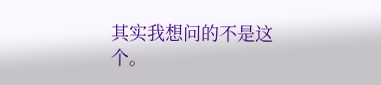其实我想问的不是这个。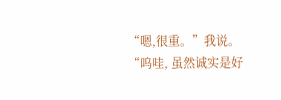“嗯,很重。”我说。
“呜哇, 虽然诚实是好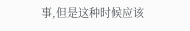事,但是这种时候应该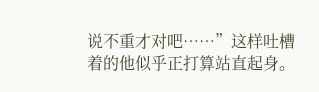说不重才对吧……”这样吐槽着的他似乎正打算站直起身。